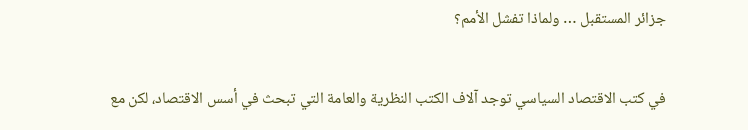جزائر المستقبل … ولماذا تفشل الأمم؟

في كتب الاقتصاد السياسي توجد آلاف الكتب النظرية والعامة التي تبحث في أسس الاقتصاد، لكن مع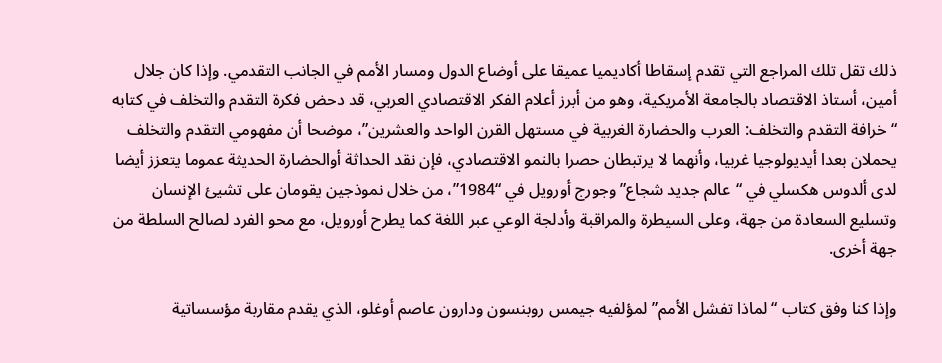ذلك تقل تلك المراجع التي تقدم إسقاطا أكاديميا عميقا على أوضاع الدول ومسار الأمم في الجانب التقدمي. وإذا كان جلال أمين، أستاذ الاقتصاد بالجامعة الأمريكية، وهو من أبرز أعلام الفكر الاقتصادي العربي، قد دحض فكرة التقدم والتخلف في كتابه “خرافة التقدم والتخلف: العرب والحضارة الغربية في مستهل القرن الواحد والعشرين”، موضحا أن مفهومي التقدم والتخلف يحملان بعدا أيديولوجيا غربيا، وأنهما لا يرتبطان حصرا بالنمو الاقتصادي، فإن نقد الحداثة أوالحضارة الحديثة عموما يتعزز أيضا لدى ألدوس هكسلي في “عالم جديد شجاع” وجورج أورويل في “1984”، من خلال نموذجين يقومان على تشيئ الإنسان وتسليع السعادة من جهة، وعلى السيطرة والمراقبة وأدلجة الوعي عبر اللغة كما يطرح أورويل، مع محو الفرد لصالح السلطة من جهة أخرى.

وإذا كنا وفق كتاب “لماذا تفشل الأمم” لمؤلفيه جيمس روبنسون ودارون عاصم أوغلو، الذي يقدم مقاربة مؤسساتية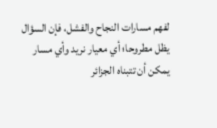لفهم مسارات النجاح والفشل، فإن السؤال يظل مطروحا؛ أي معيار نريد وأي مسار يمكن أن تتبناه الجزائر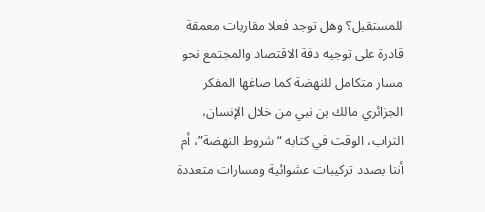للمستقبل؟ وهل توجد فعلا مقاربات معمقة قادرة على توجيه دفة الاقتصاد والمجتمع نحو مسار متكامل للنهضة كما صاغها المفكر الجزائري مالك بن نبي من خلال الإنسان، التراب، الوقت في كتابه “شروط النهضة”، أم أننا بصدد تركيبات عشوائية ومسارات متعددة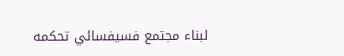لبناء مجتمع فسيفسائي تحكمه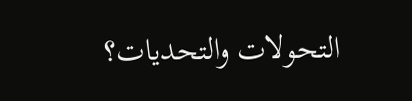التحولات والتحديات؟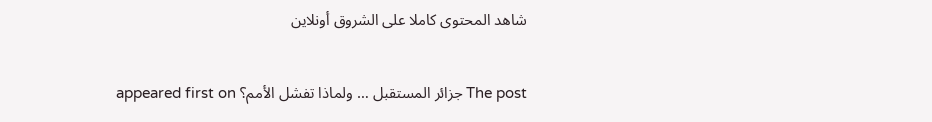شاهد المحتوى كاملا على الشروق أونلاين

The post جزائر المستقبل … ولماذا تفشل الأمم؟ appeared first on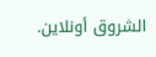الشروق أونلاين.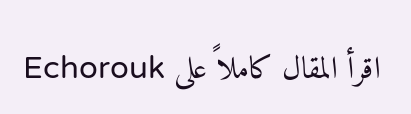اقرأ المقال كاملاً على Echorouk